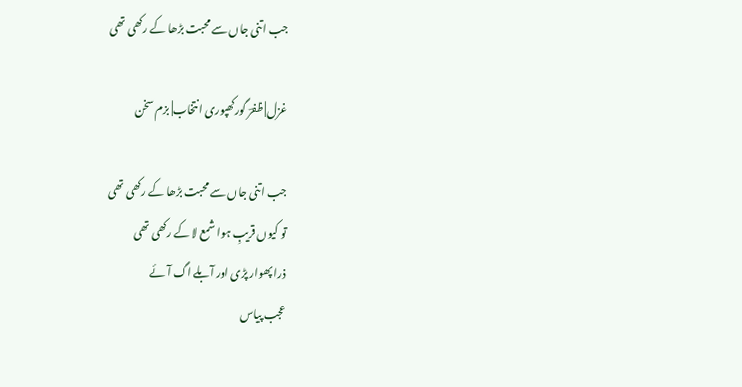جب اتنی جاں سے محبت بڑھا کے رکھی تھی

غزل| ظفرؔ گورکھپوری انتخاب| بزم سخن

جب اتنی جاں سے محبت بڑھا کے رکھی تھی
تو کیوں قریبِ ہوا شمع لا کے رکھی تھی
ذرا پھوار پڑی اور آبلے اگ آئے
عجب پیاس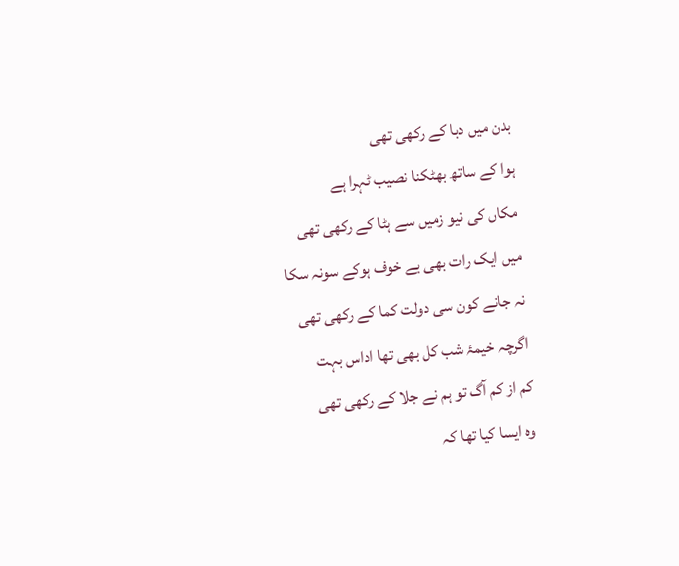بدن میں دبا کے رکھی تھی
ہوا کے ساتھ بھٹکنا نصیب ٹہرا ہے
مکاں کی نیو زمیں سے ہٹا کے رکھی تھی
میں ایک رات بھی بے خوف ہوکے سونہ سکا
نہ جانے کون سی دولت کما کے رکھی تھی
اگرچہ خیمۂ شب کل بھی تھا اداس بہت
کم از کم آگ تو ہم نے جلا کے رکھی تھی
وہ ایسا کیا تھا کہ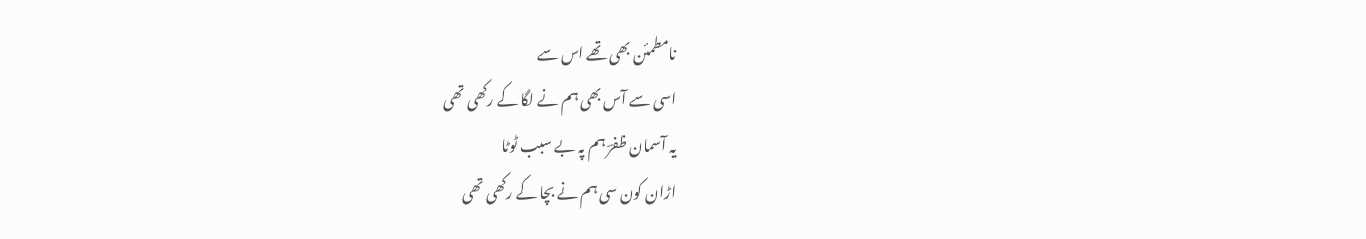نامطمئن بھی تھے اس سے
اسی سے آس بھی ہم نے لگا کے رکھی تھی
یہ آسمان ظفرؔ ہم پہ بے سبب ٹوٹا
اڑان کون سی ہم نے بچا کے رکھی تھی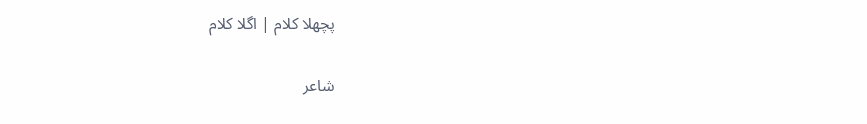پچھلا کلام | اگلا کلام

شاعر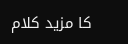کا مزید کلام